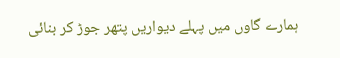ہمارے گاوں میں پہلے دیواریں پتھر جوڑ کر بنائی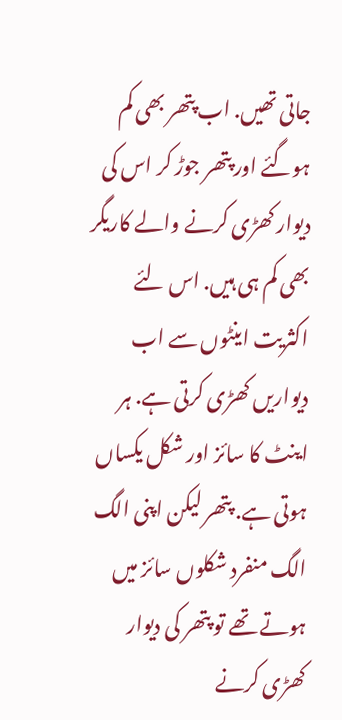جاتی تھیں. اب پتھر بھی کم ہوگئے اور پتھر جوڑ کر اس کی دیوار کھڑی کرنے والے کاریگر بھی کم ہی ہیں. اس لئے اکثریت اینٹوں سے اب دیواریں کھڑی کرتی ہے. ہر اینٹ کا سائز اور شکل یکساں ہوتی ہے. پتھر لیکن اپنی الگ الگ منفرد شکلوں سائز میں ہوتے تھے تو پتھر کی دیوار کھڑی کرنے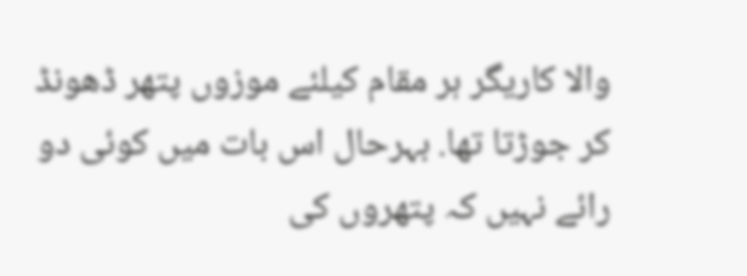والا کاریگر ہر مقام کیلئے موزوں پتھر ڈھونڈ کر جوڑتا تھا. بہرحال اس بات میں کوئی دو رائے نہیں کہ پتھروں کی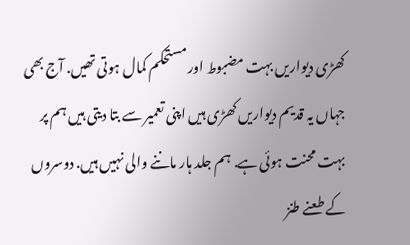کھڑی دیواریں بہت مضبوط اور مستحکم کمال ہوتی تھیں. آج بھی جہاں یہ قدیم دیواریں کھڑی ہیں اپنی تعمیر سے بتا دیتی ہیں ہم پر بہت محنت ہوئی ہے. ہم جلد ہار ماننے والی نہیں ہیں. دوسروں کے طعنے طنز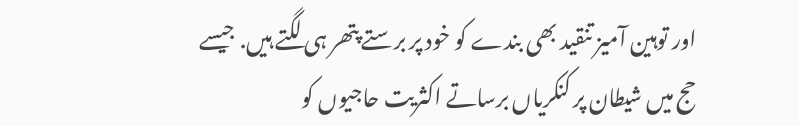اور توہین آمیز تنقید بھی بندے کو خود پر برستے پتھر ہی لگتے ہیں. جیسے حج میں شیطان پر کنکریاں برساتے اکثریت حاجیوں کو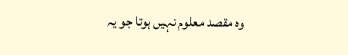وہ مقصد معلوم نہیں ہوتا جو یہ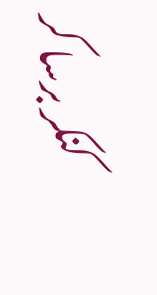کنکر برسا کر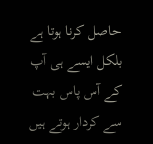حاصل کرنا ہوتا ہے بلکل ایسے ہی آپ کے آس پاس بہت سے کردار ہوتے ہیں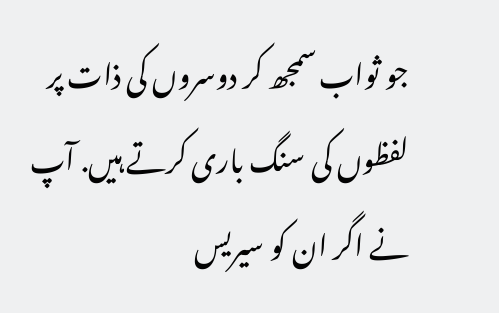جو ثواب سمجھ کر دوسروں کی ذات پر لفظوں کی سنگ باری کرتے ہیں. آپ نے اگر ان کو سیریس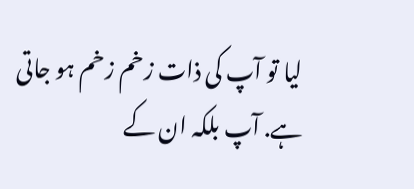لیا تو آپ کی ذات زخم زخم ہو جاتی ہے. آپ بلکہ ان کے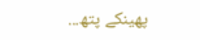پھینکے پتھ...